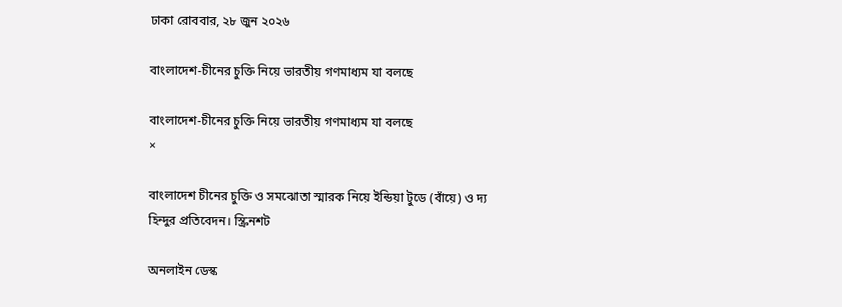ঢাকা রোববার, ২৮ জুন ২০২৬

বাংলাদেশ-চীনের চুক্তি নিয়ে ভারতীয় গণমাধ্যম যা বলছে

বাংলাদেশ-চীনের চুক্তি নিয়ে ভারতীয় গণমাধ্যম যা বলছে
×

বাংলাদেশ চীনের চুক্তি ও সমঝোতা স্মারক নিয়ে ইন্ডিয়া টুডে (বাঁয়ে) ও দ্য হিন্দুর প্রতিবেদন। স্ক্রিনশট

অনলাইন ডেস্ক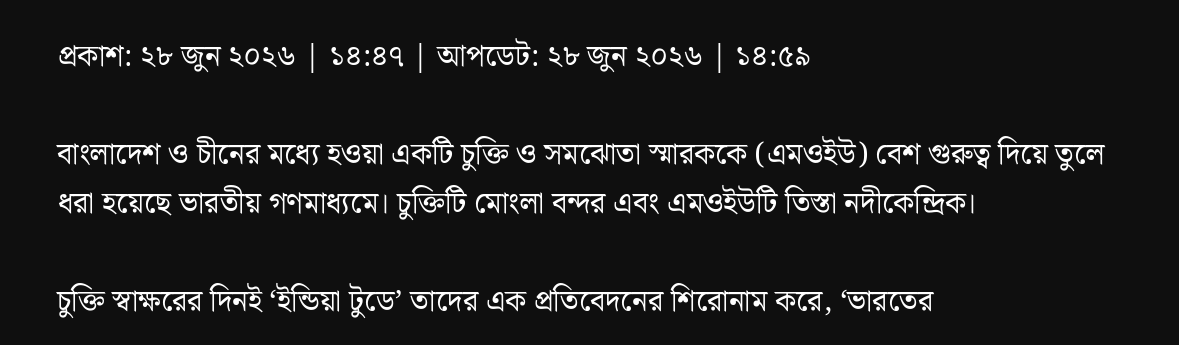প্রকাশ: ২৮ জুন ২০২৬ | ১৪:৪৭ | আপডেট: ২৮ জুন ২০২৬ | ১৪:৫৯

বাংলাদেশ ও চীনের মধ্যে হওয়া একটি চুক্তি ও সমঝোতা স্মারককে (এমওইউ) বেশ গুরুত্ব দিয়ে তুলে ধরা হয়েছে ভারতীয় গণমাধ্যমে। চুক্তিটি মোংলা বন্দর এবং এমওইউটি তিস্তা নদীকেন্দ্রিক।

চুক্তি স্বাক্ষরের দিনই ‘ইন্ডিয়া টুডে’ তাদের এক প্রতিবেদনের শিরোনাম করে, ‘ভারতের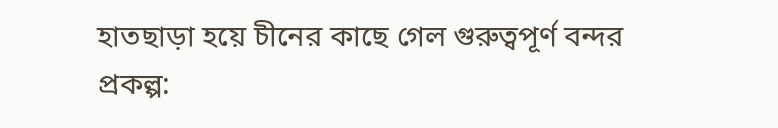হাতছাড়া হয়ে চীনের কাছে গেল গুরুত্বপূর্ণ বন্দর প্রকল্প: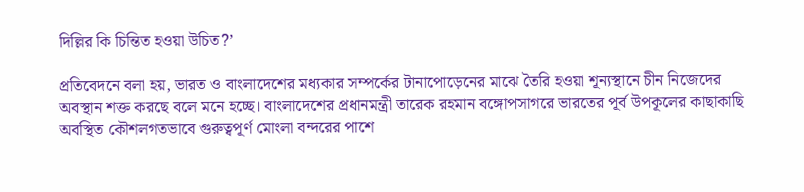দিল্লির কি চিন্তিত হওয়া উচিত?’

প্রতিবেদনে বলা হয়, ভারত ও বাংলাদেশের মধ্যকার সম্পর্কের টানাপোড়েনের মাঝে তৈরি হওয়া শূন্যস্থানে চীন নিজেদের অবস্থান শক্ত করছে বলে মনে হচ্ছে। বাংলাদেশের প্রধানমন্ত্রী তারেক রহমান বঙ্গোপসাগরে ভারতের পূর্ব উপকূলের কাছাকাছি অবস্থিত কৌশলগতভাবে গুরুত্বপূর্ণ মোংলা বন্দরের পাশে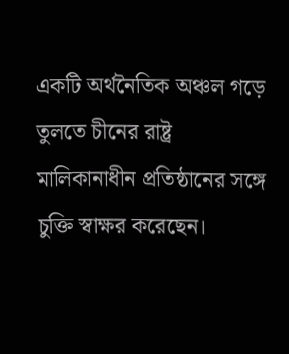একটি অর্থনৈতিক অঞ্চল গড়ে তুলতে চীনের রাষ্ট্র মালিকানাধীন প্রতিষ্ঠানের সঙ্গে চুক্তি স্বাক্ষর করেছেন।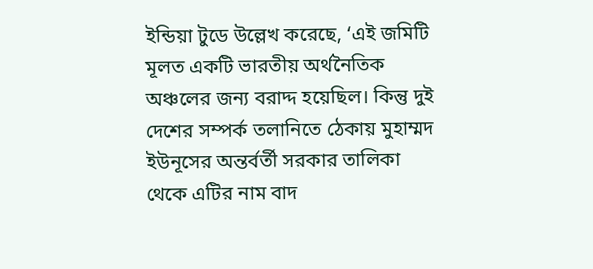ইন্ডিয়া টুডে উল্লেখ করেছে, ‘এই জমিটি মূলত একটি ভারতীয় অর্থনৈতিক অঞ্চলের জন্য বরাদ্দ হয়েছিল। কিন্তু দুই দেশের সম্পর্ক তলানিতে ঠেকায় মুহাম্মদ ইউনূসের অন্তর্বর্তী সরকার তালিকা থেকে এটির নাম বাদ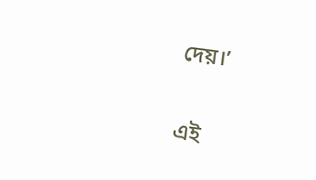দেয়।’

এই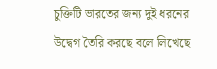চুক্তিটি ভারতের জন্য দুই ধরনের উদ্বেগ তৈরি করছে বলে লিখেছে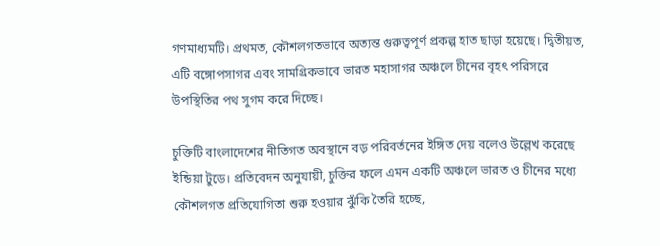গণমাধ্যমটি। প্রথমত, কৌশলগতভাবে অত্যন্ত গুরুত্বপূর্ণ প্রকল্প হাত ছাড়া হয়েছে। দ্বিতীয়ত, এটি বঙ্গোপসাগর এবং সামগ্রিকভাবে ভারত মহাসাগর অঞ্চলে চীনের বৃহৎ পরিসরে উপস্থিতির পথ সুগম করে দিচ্ছে।

চুক্তিটি বাংলাদেশের নীতিগত অবস্থানে বড় পরিবর্তনের ইঙ্গিত দেয় বলেও উল্লেখ করেছে ইন্ডিয়া টুডে। প্রতিবেদন অনুযায়ী, চুক্তির ফলে এমন একটি অঞ্চলে ভারত ও চীনের মধ্যে কৌশলগত প্রতিযোগিতা শুরু হওয়ার ঝুঁকি তৈরি হচ্ছে,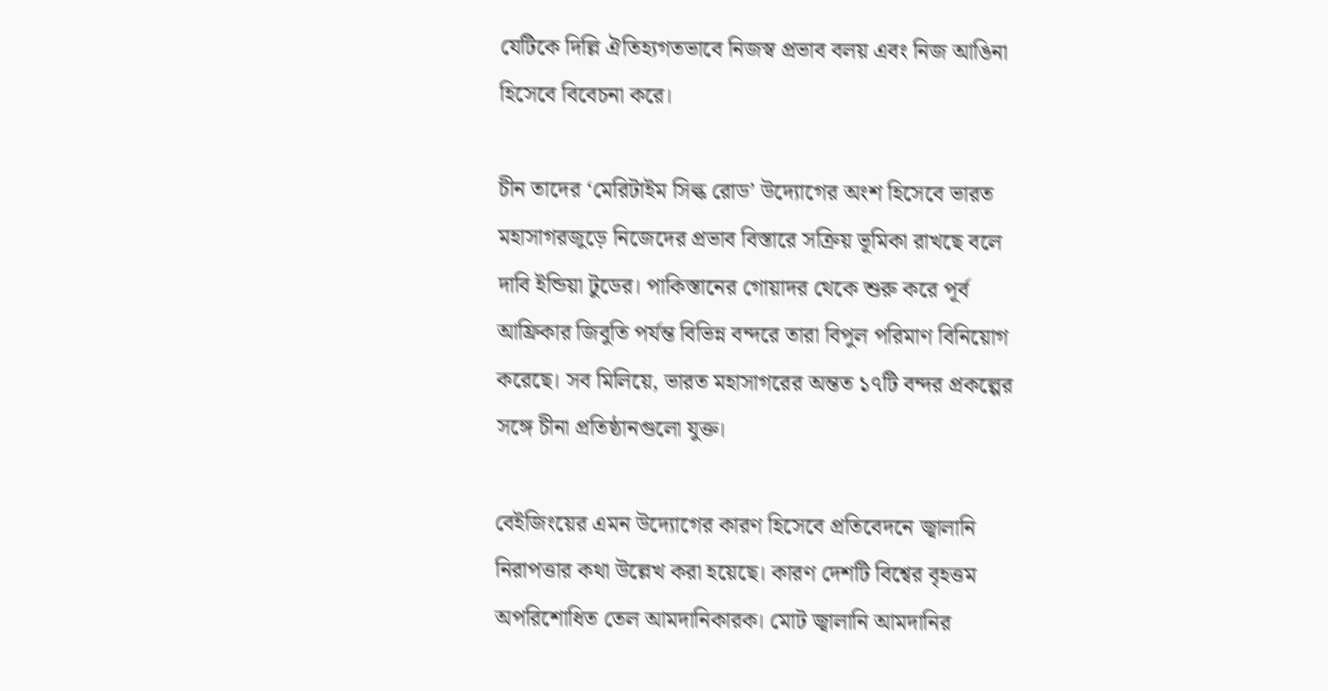যেটিকে দিল্লি ঐতিহ্যগতভাবে নিজস্ব প্রভাব বলয় এবং নিজ আঙিনা হিসেবে বিবেচনা করে।

চীন তাদের ‘মেরিটাইম সিল্ক রোড’ উদ্যোগের অংশ হিসেবে ভারত মহাসাগরজুড়ে নিজেদের প্রভাব বিস্তারে সক্রিয় ভূমিকা রাখছে বলে দাবি ইন্ডিয়া টুডের। পাকিস্তানের গোয়াদর থেকে শুরু করে পূর্ব আফ্রিকার জিবুতি পর্যন্ত বিভিন্ন বন্দরে তারা বিপুল পরিমাণ বিনিয়োগ করেছে। সব মিলিয়ে, ভারত মহাসাগরের অন্তত ১৭টি বন্দর প্রকল্পের সঙ্গে চীনা প্রতিষ্ঠানগুলো যুক্ত।

বেইজিংয়ের এমন উদ্যোগের কারণ হিসেবে প্রতিবেদনে জ্বালানি নিরাপত্তার কথা উল্লেখ করা হয়েছে। কারণ দেশটি বিশ্বের বৃহত্তম অপরিশোধিত তেল আমদানিকারক। মোট জ্বালানি আমদানির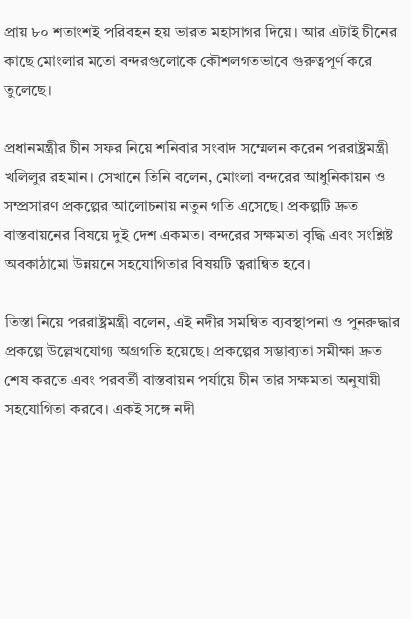প্রায় ৮০ শতাংশই পরিবহন হয় ভারত মহাসাগর দিয়ে। আর এটাই চীনের কাছে মোংলার মতো বন্দরগুলোকে কৌশলগতভাবে গুরুত্বপূর্ণ করে তুলেছে।

প্রধানমন্ত্রীর চীন সফর নিয়ে শনিবার সংবাদ সম্মেলন করেন পররাষ্ট্রমন্ত্রী খলিলুর রহমান। সেখানে তিনি বলেন, মোংলা বন্দরের আধুনিকায়ন ও সম্প্রসারণ প্রকল্পের আলোচনায় নতুন গতি এসেছে। প্রকল্পটি দ্রুত বাস্তবায়নের বিষয়ে দুই দেশ একমত। বন্দরের সক্ষমতা বৃদ্ধি এবং সংশ্লিষ্ট অবকাঠামো উন্নয়নে সহযোগিতার বিষয়টি ত্বরান্বিত হবে।

তিস্তা নিয়ে পররাষ্ট্রমন্ত্রী বলেন, এই নদীর সমন্বিত ব্যবস্থাপনা ও পুনরুদ্ধার প্রকল্পে উল্লেখযোগ্য অগ্রগতি হয়েছে। প্রকল্পের সম্ভাব্যতা সমীক্ষা দ্রুত শেষ করতে এবং পরবর্তী বাস্তবায়ন পর্যায়ে চীন তার সক্ষমতা অনুযায়ী সহযোগিতা করবে। একই সঙ্গে নদী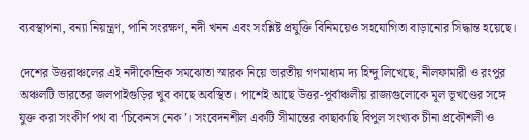ব্যবস্থাপনা, বন্যা নিয়ন্ত্রণ, পানি সংরক্ষণ, নদী খনন এবং সংশ্লিষ্ট প্রযুক্তি বিনিময়েও সহযোগিতা বাড়ানোর সিদ্ধান্ত হয়েছে।

দেশের উত্তরাঞ্চলের এই নদীকেন্দ্রিক সমঝোতা স্মারক নিয়ে ভারতীয় গণমাধ্যম দ্য হিন্দু লিখেছে, নীলফামারী ও রংপুর অঞ্চলটি ভারতের জলপাইগুড়ির খুব কাছে অবস্থিত। পাশেই আছে উত্তর-পূর্বাঞ্চলীয় রাজ্যগুলোকে মূল ভূখণ্ডের সঙ্গে যুক্ত করা সংকীর্ণ পথ বা ‘চিকেনস নেক’। সংবেদনশীল একটি সীমান্তের কাছাকাছি বিপুল সংখ্যক চীনা প্রকৌশলী ও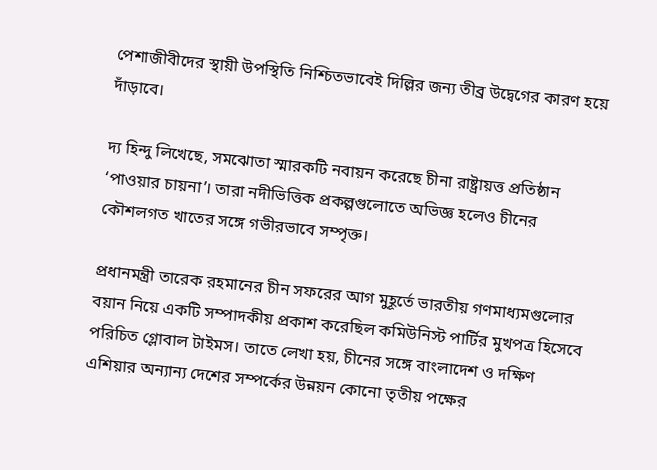পেশাজীবীদের স্থায়ী উপস্থিতি নিশ্চিতভাবেই দিল্লির জন্য তীব্র উদ্বেগের কারণ হয়ে দাঁড়াবে।

দ্য হিন্দু লিখেছে, সমঝোতা স্মারকটি নবায়ন করেছে চীনা রাষ্ট্রায়ত্ত প্রতিষ্ঠান ‘পাওয়ার চায়না’। তারা নদীভিত্তিক প্রকল্পগুলোতে অভিজ্ঞ হলেও চীনের কৌশলগত খাতের সঙ্গে গভীরভাবে সম্পৃক্ত।

প্রধানমন্ত্রী তারেক রহমানের চীন সফরের আগ মুহূর্তে ভারতীয় গণমাধ্যমগুলোর বয়ান নিয়ে একটি সম্পাদকীয় প্রকাশ করেছিল কমিউনিস্ট পার্টির মুখপত্র হিসেবে পরিচিত গ্লোবাল টাইমস। তাতে লেখা হয়, চীনের সঙ্গে বাংলাদেশ ও দক্ষিণ এশিয়ার অন্যান্য দেশের সম্পর্কের উন্নয়ন কোনো তৃতীয় পক্ষের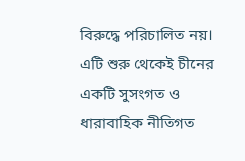বিরুদ্ধে পরিচালিত নয়। এটি শুরু থেকেই চীনের একটি সুসংগত ও ধারাবাহিক নীতিগত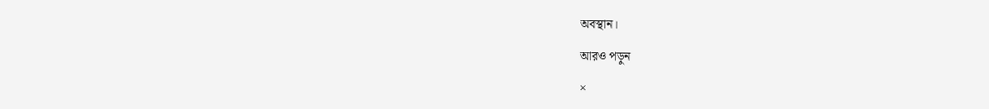অবস্থান।

আরও পড়ুন

×